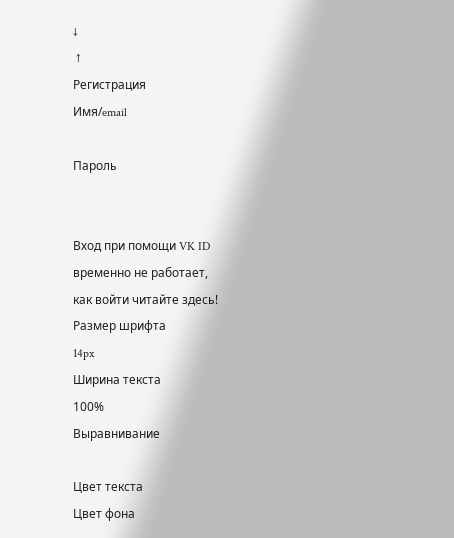↓
 ↑
Регистрация
Имя/email

Пароль


Вход при помощи VK ID
временно не работает,
как войти читайте здесь!
Размер шрифта
14px
Ширина текста
100%
Выравнивание

Цвет текста
Цвет фона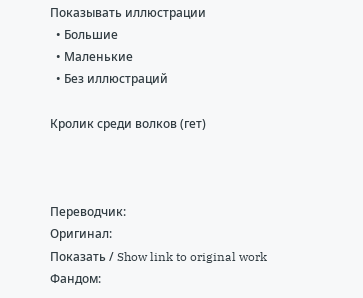Показывать иллюстрации
  • Большие
  • Маленькие
  • Без иллюстраций

Кролик среди волков (гет)



Переводчик:
Оригинал:
Показать / Show link to original work
Фандом: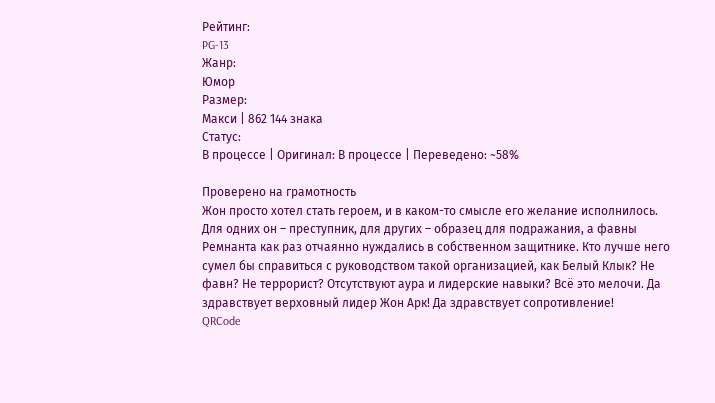Рейтинг:
PG-13
Жанр:
Юмор
Размер:
Макси | 862 144 знака
Статус:
В процессе | Оригинал: В процессе | Переведено: ~58%

Проверено на грамотность
Жон просто хотел стать героем, и в каком-то смысле его желание исполнилось. Для одних он – преступник, для других – образец для подражания, а фавны Ремнанта как раз отчаянно нуждались в собственном защитнике. Кто лучше него сумел бы справиться с руководством такой организацией, как Белый Клык? Не фавн? Не террорист? Отсутствуют аура и лидерские навыки? Всё это мелочи. Да здравствует верховный лидер Жон Арк! Да здравствует сопротивление!
QRCode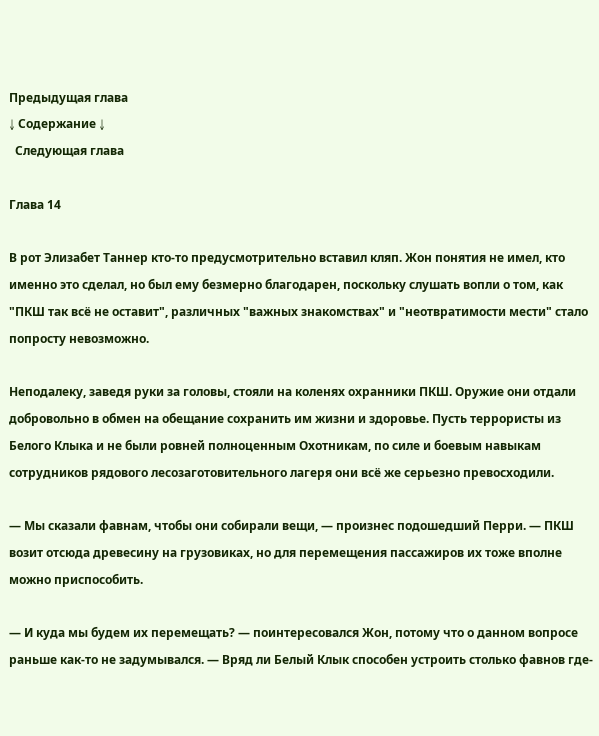Предыдущая глава
↓ Содержание ↓
  Следующая глава

Глава 14

В рот Элизабет Таннер кто-то предусмотрительно вставил кляп. Жон понятия не имел, кто именно это сделал, но был ему безмерно благодарен, поскольку слушать вопли о том, как "ПКШ так всё не оставит", различных "важных знакомствах" и "неотвратимости мести" стало попросту невозможно.

Неподалеку, заведя руки за головы, стояли на коленях охранники ПКШ. Оружие они отдали добровольно в обмен на обещание сохранить им жизни и здоровье. Пусть террористы из Белого Клыка и не были ровней полноценным Охотникам, по силе и боевым навыкам сотрудников рядового лесозаготовительного лагеря они всё же серьезно превосходили.

— Мы сказали фавнам, чтобы они собирали вещи, — произнес подошедший Перри. — ПКШ возит отсюда древесину на грузовиках, но для перемещения пассажиров их тоже вполне можно приспособить.

— И куда мы будем их перемещать? — поинтересовался Жон, потому что о данном вопросе раньше как-то не задумывался. — Вряд ли Белый Клык способен устроить столько фавнов где-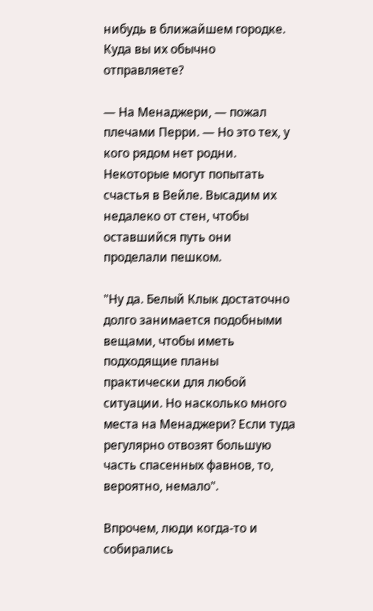нибудь в ближайшем городке. Куда вы их обычно отправляете?

— На Менаджери, — пожал плечами Перри. — Но это тех, у кого рядом нет родни. Некоторые могут попытать счастья в Вейле. Высадим их недалеко от стен, чтобы оставшийся путь они проделали пешком.

"Ну да. Белый Клык достаточно долго занимается подобными вещами, чтобы иметь подходящие планы практически для любой ситуации. Но насколько много места на Менаджери? Если туда регулярно отвозят большую часть спасенных фавнов, то, вероятно, немало".

Впрочем, люди когда-то и собирались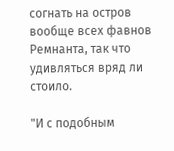согнать на остров вообще всех фавнов Ремнанта, так что удивляться вряд ли стоило.

"И с подобным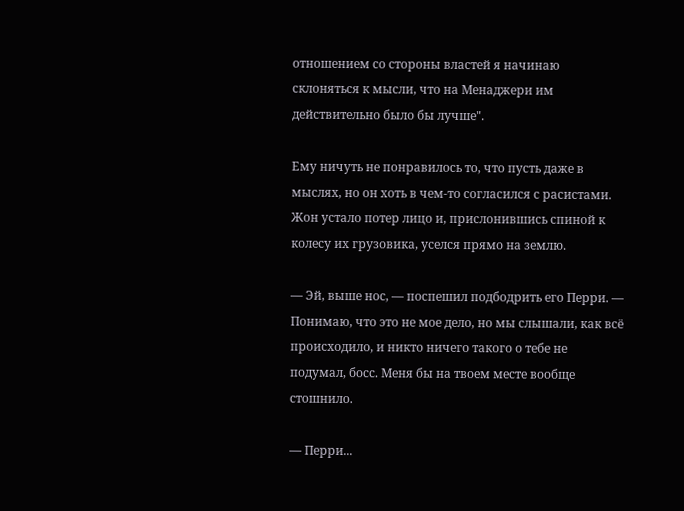отношением со стороны властей я начинаю склоняться к мысли, что на Менаджери им действительно было бы лучше".

Ему ничуть не понравилось то, что пусть даже в мыслях, но он хоть в чем-то согласился с расистами. Жон устало потер лицо и, прислонившись спиной к колесу их грузовика, уселся прямо на землю.

— Эй, выше нос, — поспешил подбодрить его Перри. — Понимаю, что это не мое дело, но мы слышали, как всё происходило, и никто ничего такого о тебе не подумал, босс. Меня бы на твоем месте вообще стошнило.

— Перри...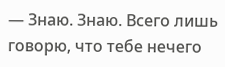— Знаю. Знаю. Всего лишь говорю, что тебе нечего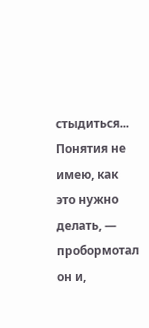стыдиться... Понятия не имею, как это нужно делать, — пробормотал он и,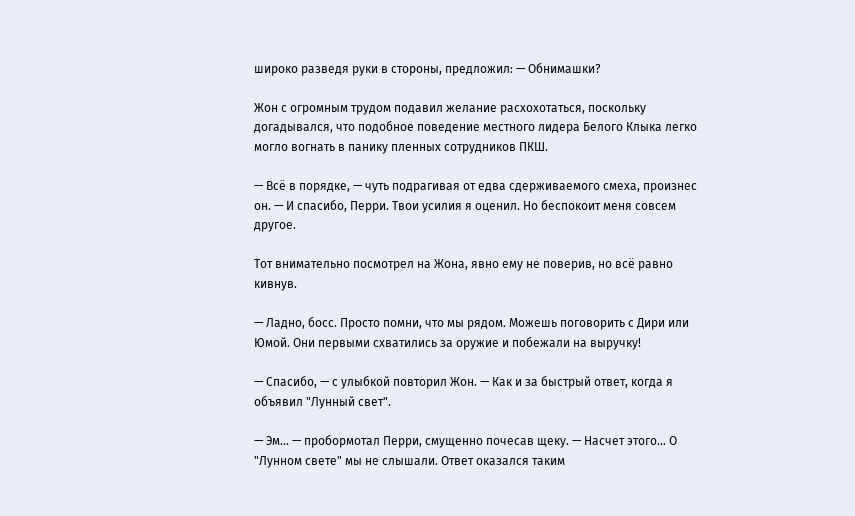широко разведя руки в стороны, предложил: — Обнимашки?

Жон с огромным трудом подавил желание расхохотаться, поскольку догадывался, что подобное поведение местного лидера Белого Клыка легко могло вогнать в панику пленных сотрудников ПКШ.

— Всё в порядке, — чуть подрагивая от едва сдерживаемого смеха, произнес он. — И спасибо, Перри. Твои усилия я оценил. Но беспокоит меня совсем другое.

Тот внимательно посмотрел на Жона, явно ему не поверив, но всё равно кивнув.

— Ладно, босс. Просто помни, что мы рядом. Можешь поговорить с Дири или Юмой. Они первыми схватились за оружие и побежали на выручку!

— Спасибо, — с улыбкой повторил Жон. — Как и за быстрый ответ, когда я объявил "Лунный свет".

— Эм... — пробормотал Перри, смущенно почесав щеку. — Насчет этого... О "Лунном свете" мы не слышали. Ответ оказался таким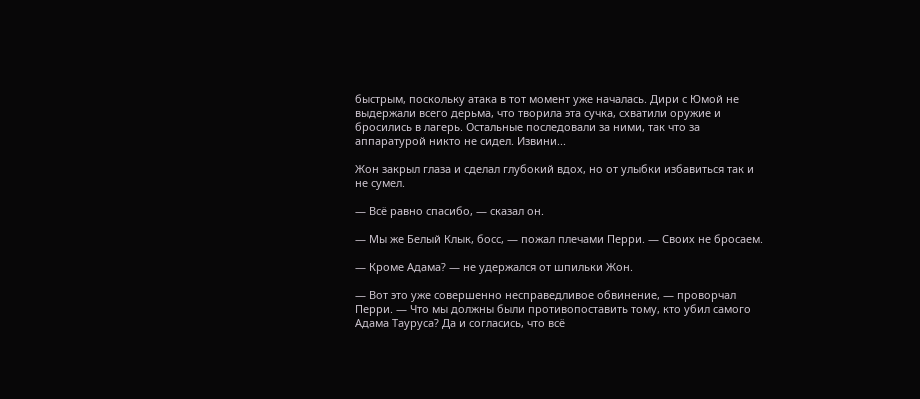быстрым, поскольку атака в тот момент уже началась. Дири с Юмой не выдержали всего дерьма, что творила эта сучка, схватили оружие и бросились в лагерь. Остальные последовали за ними, так что за аппаратурой никто не сидел. Извини...

Жон закрыл глаза и сделал глубокий вдох, но от улыбки избавиться так и не сумел.

— Всё равно спасибо, — сказал он.

— Мы же Белый Клык, босс, — пожал плечами Перри. — Своих не бросаем.

— Кроме Адама? — не удержался от шпильки Жон.

— Вот это уже совершенно несправедливое обвинение, — проворчал Перри. — Что мы должны были противопоставить тому, кто убил самого Адама Тауруса? Да и согласись, что всё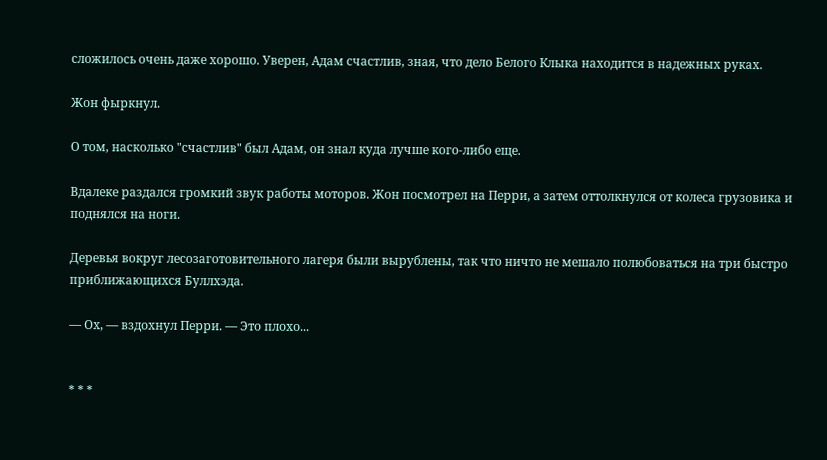сложилось очень даже хорошо. Уверен, Адам счастлив, зная, что дело Белого Клыка находится в надежных руках.

Жон фыркнул.

О том, насколько "счастлив" был Адам, он знал куда лучше кого-либо еще.

Вдалеке раздался громкий звук работы моторов. Жон посмотрел на Перри, а затем оттолкнулся от колеса грузовика и поднялся на ноги.

Деревья вокруг лесозаготовительного лагеря были вырублены, так что ничто не мешало полюбоваться на три быстро приближающихся Буллхэда.

— Ох, — вздохнул Перри. — Это плохо...


* * *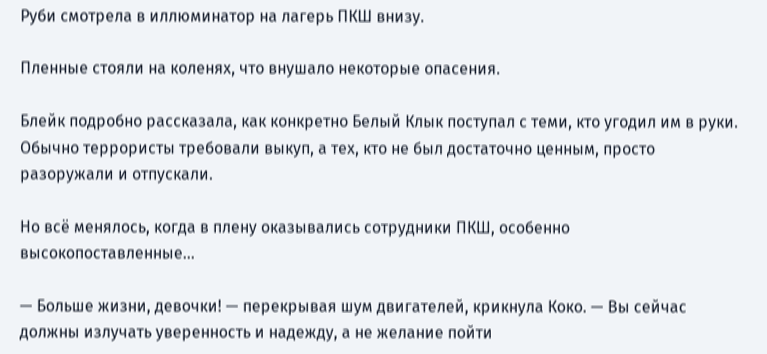Руби смотрела в иллюминатор на лагерь ПКШ внизу.

Пленные стояли на коленях, что внушало некоторые опасения.

Блейк подробно рассказала, как конкретно Белый Клык поступал с теми, кто угодил им в руки. Обычно террористы требовали выкуп, а тех, кто не был достаточно ценным, просто разоружали и отпускали.

Но всё менялось, когда в плену оказывались сотрудники ПКШ, особенно высокопоставленные...

— Больше жизни, девочки! — перекрывая шум двигателей, крикнула Коко. — Вы сейчас должны излучать уверенность и надежду, а не желание пойти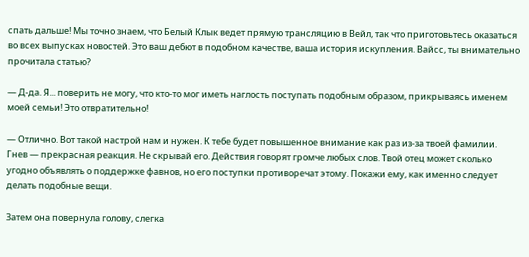спать дальше! Мы точно знаем, что Белый Клык ведет прямую трансляцию в Вейл, так что приготовьтесь оказаться во всех выпусках новостей. Это ваш дебют в подобном качестве, ваша история искупления. Вайсс, ты внимательно прочитала статью?

— Д-да. Я... поверить не могу, что кто-то мог иметь наглость поступать подобным образом, прикрываясь именем моей семьи! Это отвратительно!

— Отлично. Вот такой настрой нам и нужен. К тебе будет повышенное внимание как раз из-за твоей фамилии. Гнев — прекрасная реакция. Не скрывай его. Действия говорят громче любых слов. Твой отец может сколько угодно объявлять о поддержке фавнов, но его поступки противоречат этому. Покажи ему, как именно следует делать подобные вещи.

Затем она повернула голову, слегка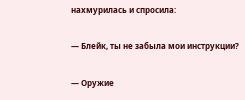нахмурилась и спросила:

— Блейк, ты не забыла мои инструкции?

— Оружие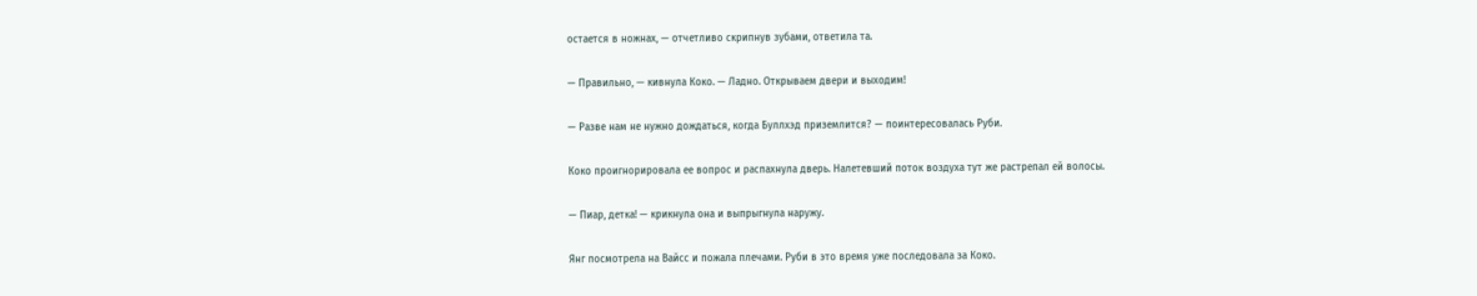остается в ножнах, — отчетливо скрипнув зубами, ответила та.

— Правильно, — кивнула Коко. — Ладно. Открываем двери и выходим!

— Разве нам не нужно дождаться, когда Буллхэд приземлится? — поинтересовалась Руби.

Коко проигнорировала ее вопрос и распахнула дверь. Налетевший поток воздуха тут же растрепал ей волосы.

— Пиар, детка! — крикнула она и выпрыгнула наружу.

Янг посмотрела на Вайсс и пожала плечами. Руби в это время уже последовала за Коко.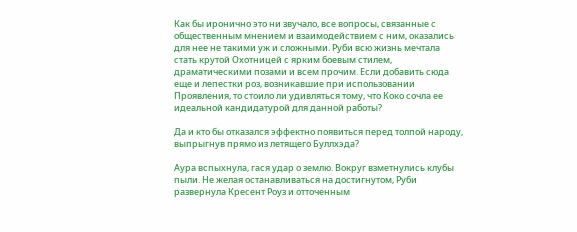Как бы иронично это ни звучало, все вопросы, связанные с общественным мнением и взаимодействием с ним, оказались для нее не такими уж и сложными. Руби всю жизнь мечтала стать крутой Охотницей с ярким боевым стилем, драматическими позами и всем прочим. Если добавить сюда еще и лепестки роз, возникавшие при использовании Проявления, то стоило ли удивляться тому, что Коко сочла ее идеальной кандидатурой для данной работы?

Да и кто бы отказался эффектно появиться перед толпой народу, выпрыгнув прямо из летящего Буллхэда?

Аура вспыхнула, гася удар о землю. Вокруг взметнулись клубы пыли. Не желая останавливаться на достигнутом, Руби развернула Кресент Роуз и отточенным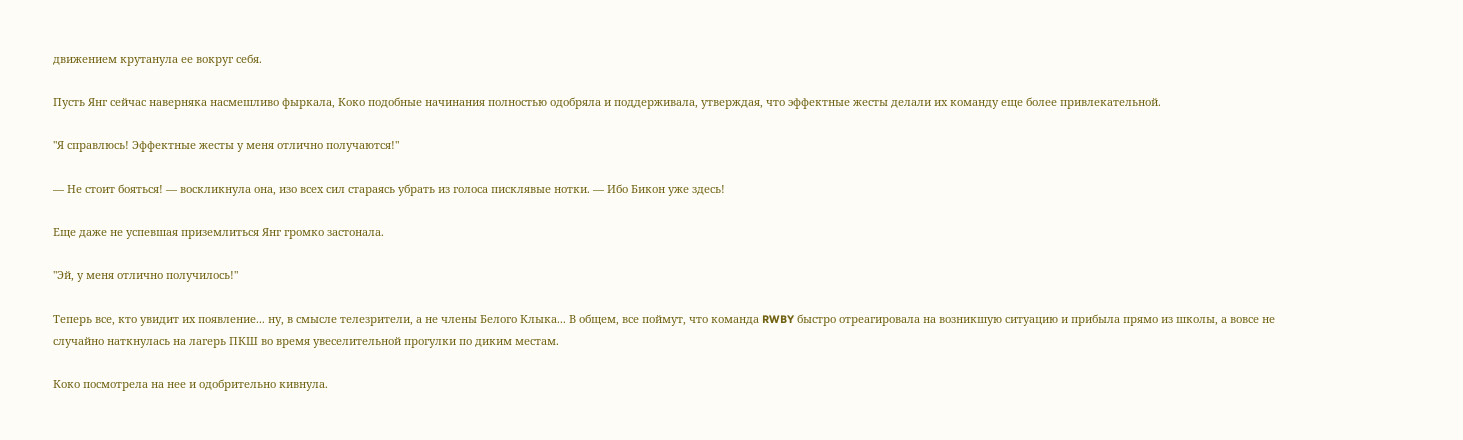движением крутанула ее вокруг себя.

Пусть Янг сейчас наверняка насмешливо фыркала, Коко подобные начинания полностью одобряла и поддерживала, утверждая, что эффектные жесты делали их команду еще более привлекательной.

"Я справлюсь! Эффектные жесты у меня отлично получаются!"

— Не стоит бояться! — воскликнула она, изо всех сил стараясь убрать из голоса писклявые нотки. — Ибо Бикон уже здесь!

Еще даже не успевшая приземлиться Янг громко застонала.

"Эй, у меня отлично получилось!"

Теперь все, кто увидит их появление... ну, в смысле телезрители, а не члены Белого Клыка... В общем, все поймут, что команда RWBY быстро отреагировала на возникшую ситуацию и прибыла прямо из школы, а вовсе не случайно наткнулась на лагерь ПКШ во время увеселительной прогулки по диким местам.

Коко посмотрела на нее и одобрительно кивнула.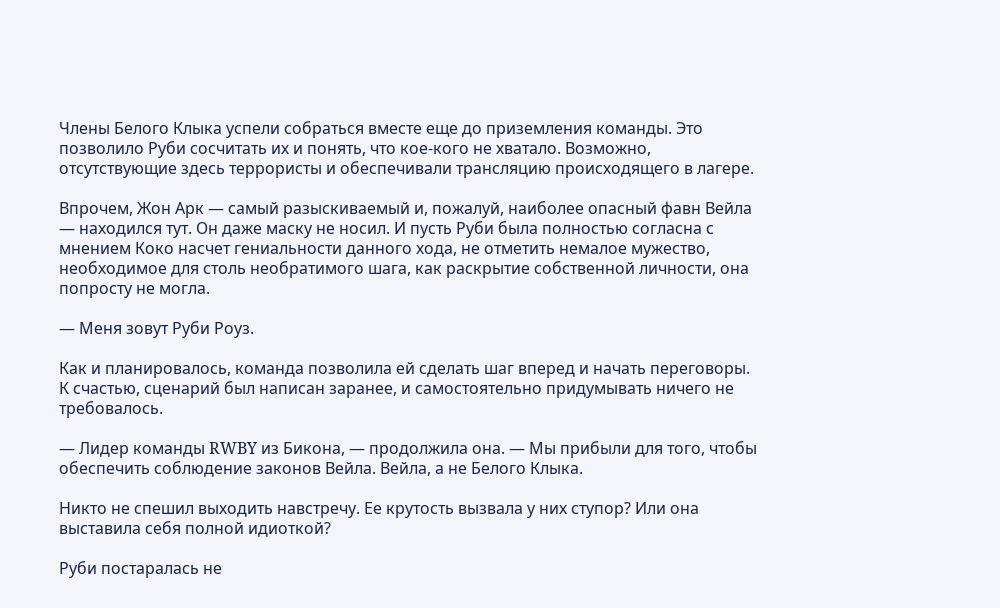Члены Белого Клыка успели собраться вместе еще до приземления команды. Это позволило Руби сосчитать их и понять, что кое-кого не хватало. Возможно, отсутствующие здесь террористы и обеспечивали трансляцию происходящего в лагере.

Впрочем, Жон Арк — самый разыскиваемый и, пожалуй, наиболее опасный фавн Вейла — находился тут. Он даже маску не носил. И пусть Руби была полностью согласна с мнением Коко насчет гениальности данного хода, не отметить немалое мужество, необходимое для столь необратимого шага, как раскрытие собственной личности, она попросту не могла.

— Меня зовут Руби Роуз.

Как и планировалось, команда позволила ей сделать шаг вперед и начать переговоры. К счастью, сценарий был написан заранее, и самостоятельно придумывать ничего не требовалось.

— Лидер команды RWBY из Бикона, — продолжила она. — Мы прибыли для того, чтобы обеспечить соблюдение законов Вейла. Вейла, а не Белого Клыка.

Никто не спешил выходить навстречу. Ее крутость вызвала у них ступор? Или она выставила себя полной идиоткой?

Руби постаралась не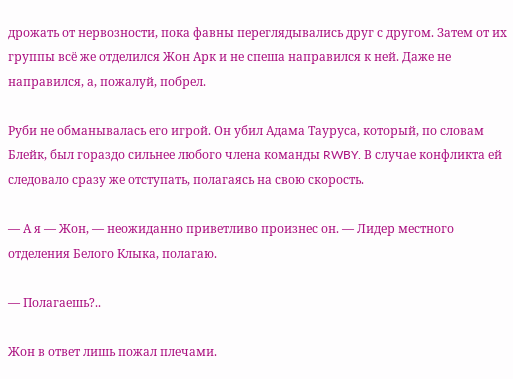дрожать от нервозности, пока фавны переглядывались друг с другом. Затем от их группы всё же отделился Жон Арк и не спеша направился к ней. Даже не направился, а, пожалуй, побрел.

Руби не обманывалась его игрой. Он убил Адама Тауруса, который, по словам Блейк, был гораздо сильнее любого члена команды RWBY. В случае конфликта ей следовало сразу же отступать, полагаясь на свою скорость.

— А я — Жон, — неожиданно приветливо произнес он. — Лидер местного отделения Белого Клыка, полагаю.

— Полагаешь?..

Жон в ответ лишь пожал плечами.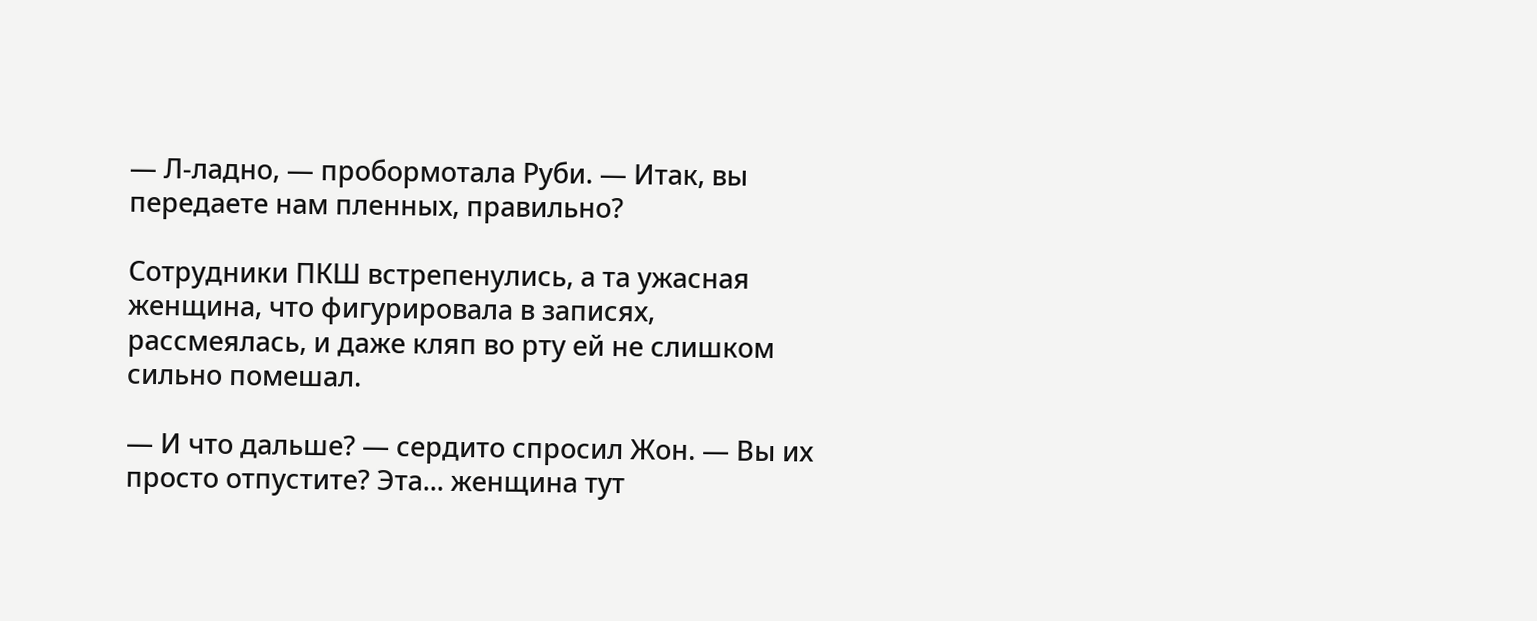— Л-ладно, — пробормотала Руби. — Итак, вы передаете нам пленных, правильно?

Сотрудники ПКШ встрепенулись, а та ужасная женщина, что фигурировала в записях, рассмеялась, и даже кляп во рту ей не слишком сильно помешал.

— И что дальше? — сердито спросил Жон. — Вы их просто отпустите? Эта... женщина тут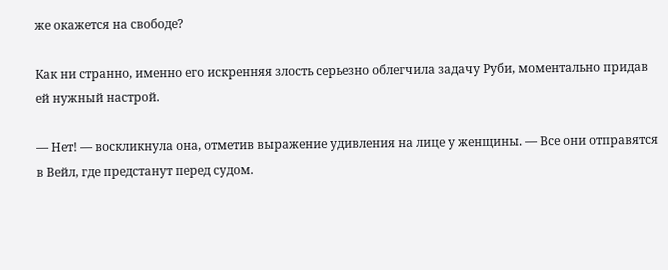же окажется на свободе?

Как ни странно, именно его искренняя злость серьезно облегчила задачу Руби, моментально придав ей нужный настрой.

— Нет! — воскликнула она, отметив выражение удивления на лице у женщины. — Все они отправятся в Вейл, где предстанут перед судом.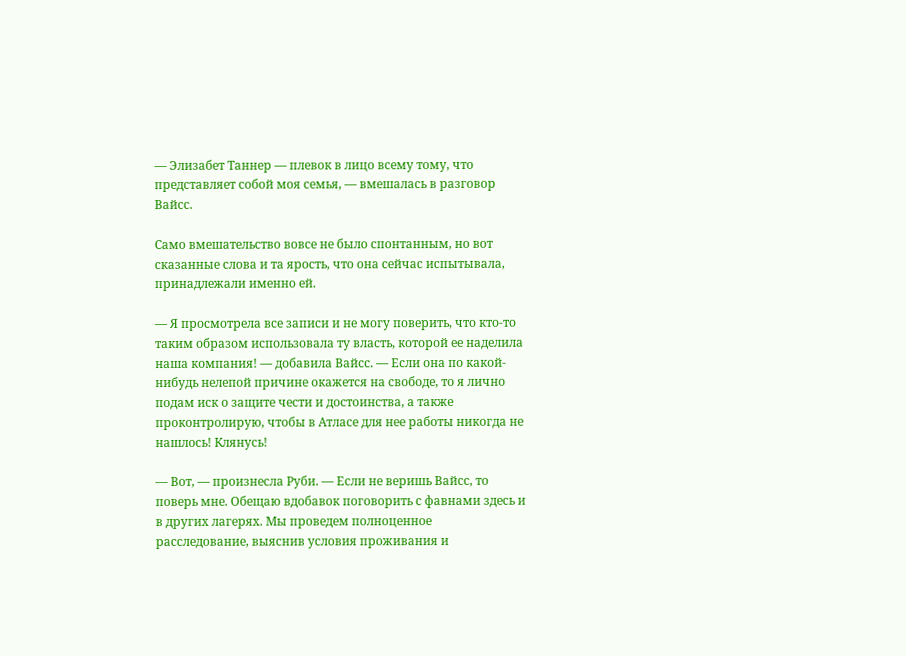— Элизабет Таннер — плевок в лицо всему тому, что представляет собой моя семья, — вмешалась в разговор Вайсс.

Само вмешательство вовсе не было спонтанным, но вот сказанные слова и та ярость, что она сейчас испытывала, принадлежали именно ей.

— Я просмотрела все записи и не могу поверить, что кто-то таким образом использовала ту власть, которой ее наделила наша компания! — добавила Вайсс. — Если она по какой-нибудь нелепой причине окажется на свободе, то я лично подам иск о защите чести и достоинства, а также проконтролирую, чтобы в Атласе для нее работы никогда не нашлось! Клянусь!

— Вот, — произнесла Руби. — Если не веришь Вайсс, то поверь мне. Обещаю вдобавок поговорить с фавнами здесь и в других лагерях. Мы проведем полноценное расследование, выяснив условия проживания и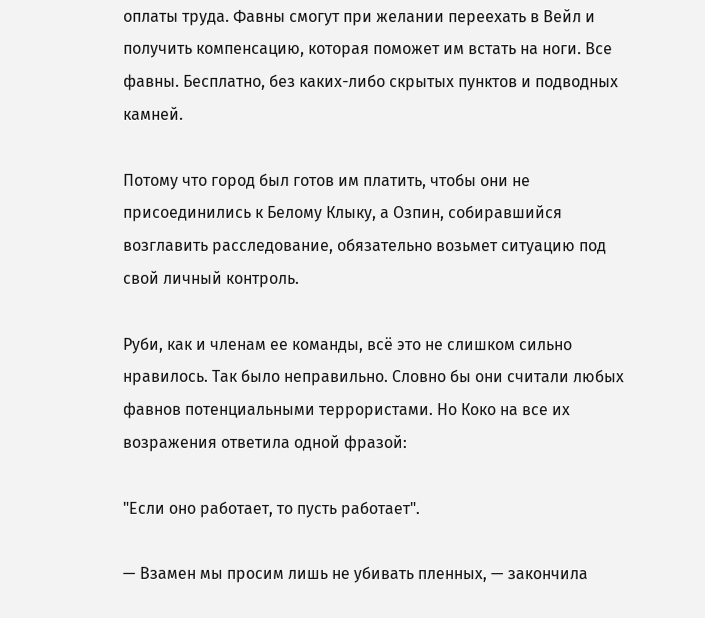оплаты труда. Фавны смогут при желании переехать в Вейл и получить компенсацию, которая поможет им встать на ноги. Все фавны. Бесплатно, без каких-либо скрытых пунктов и подводных камней.

Потому что город был готов им платить, чтобы они не присоединились к Белому Клыку, а Озпин, собиравшийся возглавить расследование, обязательно возьмет ситуацию под свой личный контроль.

Руби, как и членам ее команды, всё это не слишком сильно нравилось. Так было неправильно. Словно бы они считали любых фавнов потенциальными террористами. Но Коко на все их возражения ответила одной фразой:

"Если оно работает, то пусть работает".

— Взамен мы просим лишь не убивать пленных, — закончила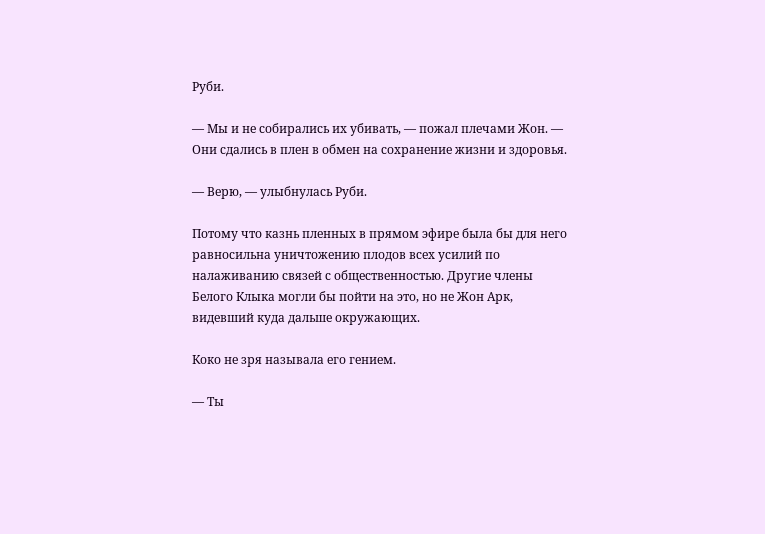Руби.

— Мы и не собирались их убивать, — пожал плечами Жон. — Они сдались в плен в обмен на сохранение жизни и здоровья.

— Верю, — улыбнулась Руби.

Потому что казнь пленных в прямом эфире была бы для него равносильна уничтожению плодов всех усилий по налаживанию связей с общественностью. Другие члены Белого Клыка могли бы пойти на это, но не Жон Арк, видевший куда дальше окружающих.

Коко не зря называла его гением.

— Ты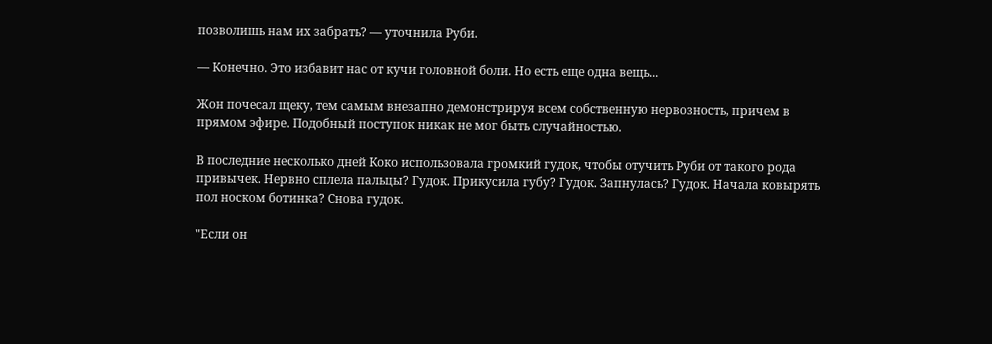позволишь нам их забрать? — уточнила Руби.

— Конечно. Это избавит нас от кучи головной боли. Но есть еще одна вещь...

Жон почесал щеку, тем самым внезапно демонстрируя всем собственную нервозность, причем в прямом эфире. Подобный поступок никак не мог быть случайностью.

В последние несколько дней Коко использовала громкий гудок, чтобы отучить Руби от такого рода привычек. Нервно сплела пальцы? Гудок. Прикусила губу? Гудок. Запнулась? Гудок. Начала ковырять пол носком ботинка? Снова гудок.

"Если он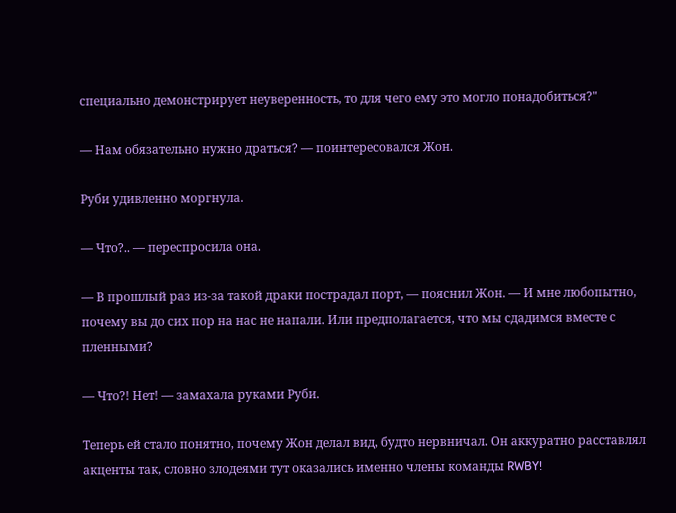специально демонстрирует неуверенность, то для чего ему это могло понадобиться?"

— Нам обязательно нужно драться? — поинтересовался Жон.

Руби удивленно моргнула.

— Что?.. — переспросила она.

— В прошлый раз из-за такой драки пострадал порт, — пояснил Жон. — И мне любопытно, почему вы до сих пор на нас не напали. Или предполагается, что мы сдадимся вместе с пленными?

— Что?! Нет! — замахала руками Руби.

Теперь ей стало понятно, почему Жон делал вид, будто нервничал. Он аккуратно расставлял акценты так, словно злодеями тут оказались именно члены команды RWBY!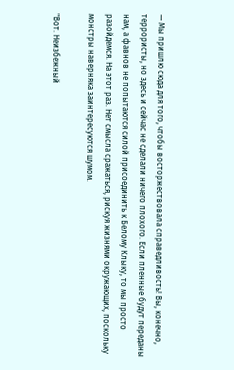— Мы пришлю сюда для того, чтобы восторжествовала справедливость! Вы, конечно, террористы, но здесь и сейчас не сделали ничего плохого. Если пленные будут переданы нам, а фавнов не попытаются силой присоединить к Белому Клыку, то мы просто разойдемся. На этот раз. Нет смысла сражаться, рискуя жизнями окружающих, поскольку монстры наверняка заинтересуются шумом.

"Вот. Неизбежный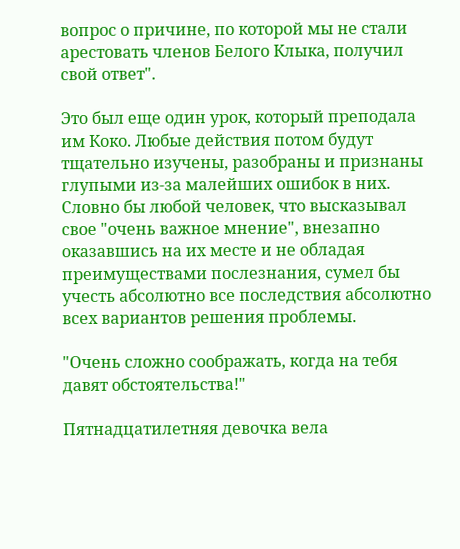вопрос о причине, по которой мы не стали арестовать членов Белого Клыка, получил свой ответ".

Это был еще один урок, который преподала им Коко. Любые действия потом будут тщательно изучены, разобраны и признаны глупыми из-за малейших ошибок в них. Словно бы любой человек, что высказывал свое "очень важное мнение", внезапно оказавшись на их месте и не обладая преимуществами послезнания, сумел бы учесть абсолютно все последствия абсолютно всех вариантов решения проблемы.

"Очень сложно соображать, когда на тебя давят обстоятельства!"

Пятнадцатилетняя девочка вела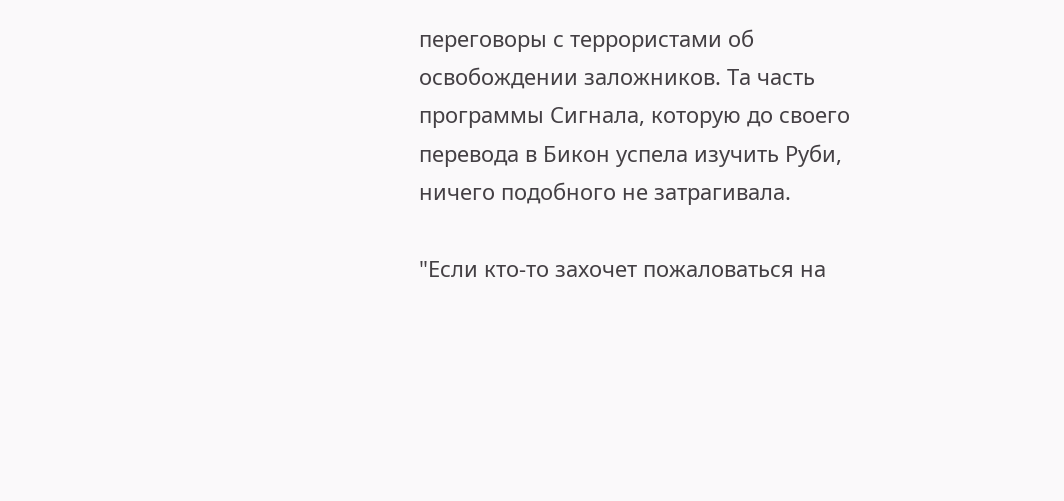переговоры с террористами об освобождении заложников. Та часть программы Сигнала, которую до своего перевода в Бикон успела изучить Руби, ничего подобного не затрагивала.

"Если кто-то захочет пожаловаться на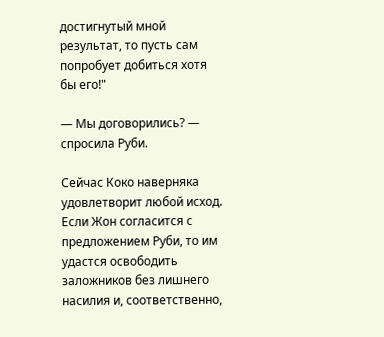достигнутый мной результат, то пусть сам попробует добиться хотя бы его!"

— Мы договорились? — спросила Руби.

Сейчас Коко наверняка удовлетворит любой исход. Если Жон согласится с предложением Руби, то им удастся освободить заложников без лишнего насилия и, соответственно,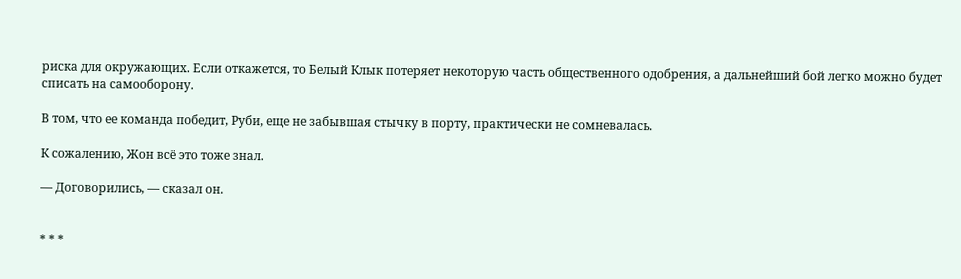риска для окружающих. Если откажется, то Белый Клык потеряет некоторую часть общественного одобрения, а дальнейший бой легко можно будет списать на самооборону.

В том, что ее команда победит, Руби, еще не забывшая стычку в порту, практически не сомневалась.

К сожалению, Жон всё это тоже знал.

— Договорились, — сказал он.


* * *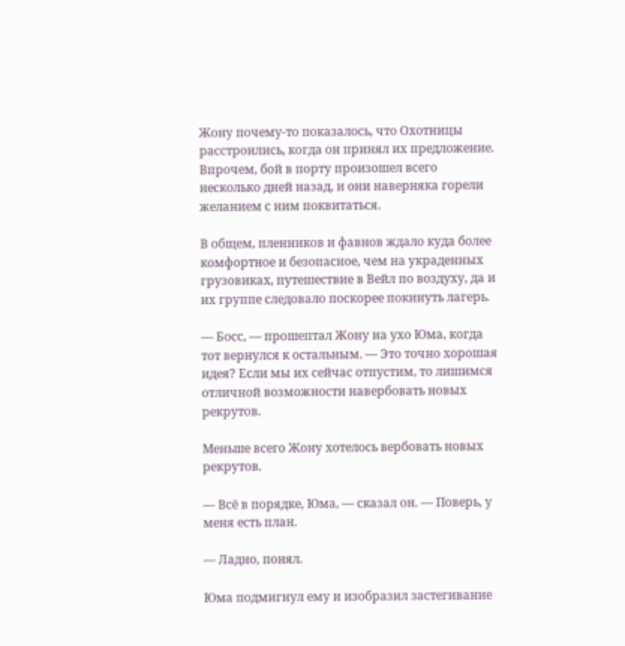Жону почему-то показалось, что Охотницы расстроились, когда он принял их предложение. Впрочем, бой в порту произошел всего несколько дней назад, и они наверняка горели желанием с ним поквитаться.

В общем, пленников и фавнов ждало куда более комфортное и безопасное, чем на украденных грузовиках, путешествие в Вейл по воздуху, да и их группе следовало поскорее покинуть лагерь.

— Босс, — прошептал Жону на ухо Юма, когда тот вернулся к остальным. — Это точно хорошая идея? Если мы их сейчас отпустим, то лишимся отличной возможности навербовать новых рекрутов.

Меньше всего Жону хотелось вербовать новых рекрутов.

— Всё в порядке, Юма, — сказал он. — Поверь, у меня есть план.

— Ладно, понял.

Юма подмигнул ему и изобразил застегивание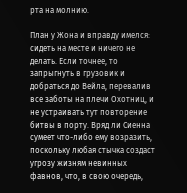рта на молнию.

План у Жона и вправду имелся: сидеть на месте и ничего не делать. Если точнее, то запрыгнуть в грузовик и добраться до Вейла, перевалив все заботы на плечи Охотниц, и не устраивать тут повторение битвы в порту. Вряд ли Сиенна сумеет что-либо ему возразить, поскольку любая стычка создаст угрозу жизням невинных фавнов, что, в свою очередь,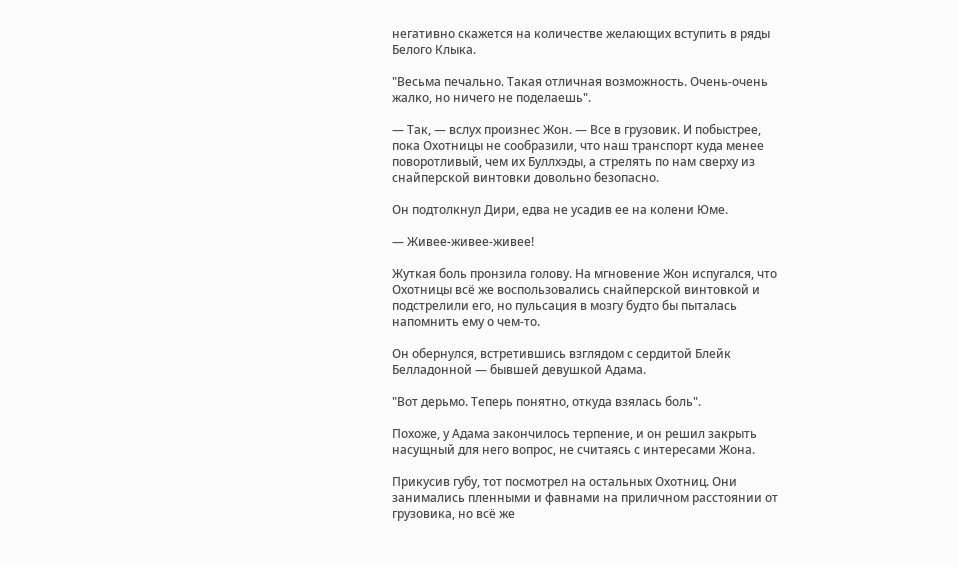негативно скажется на количестве желающих вступить в ряды Белого Клыка.

"Весьма печально. Такая отличная возможность. Очень-очень жалко, но ничего не поделаешь".

— Так, — вслух произнес Жон. — Все в грузовик. И побыстрее, пока Охотницы не сообразили, что наш транспорт куда менее поворотливый, чем их Буллхэды, а стрелять по нам сверху из снайперской винтовки довольно безопасно.

Он подтолкнул Дири, едва не усадив ее на колени Юме.

— Живее-живее-живее!

Жуткая боль пронзила голову. На мгновение Жон испугался, что Охотницы всё же воспользовались снайперской винтовкой и подстрелили его, но пульсация в мозгу будто бы пыталась напомнить ему о чем-то.

Он обернулся, встретившись взглядом с сердитой Блейк Белладонной — бывшей девушкой Адама.

"Вот дерьмо. Теперь понятно, откуда взялась боль".

Похоже, у Адама закончилось терпение, и он решил закрыть насущный для него вопрос, не считаясь с интересами Жона.

Прикусив губу, тот посмотрел на остальных Охотниц. Они занимались пленными и фавнами на приличном расстоянии от грузовика, но всё же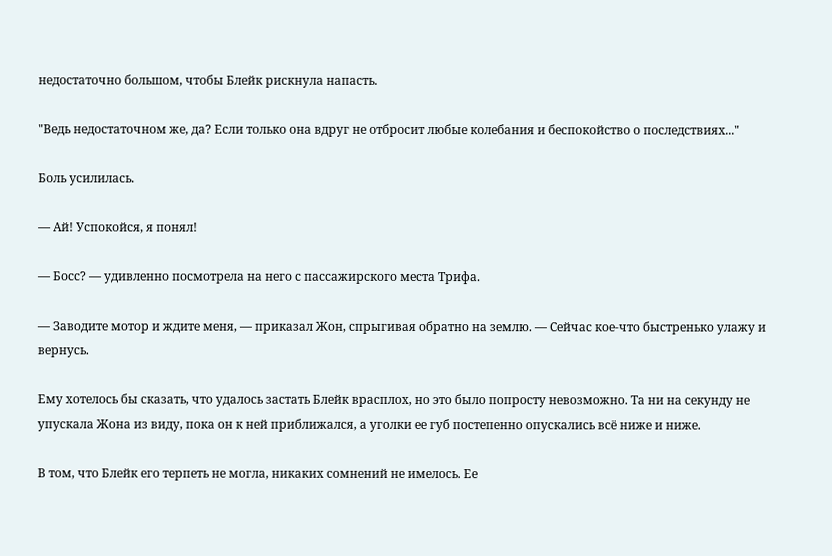недостаточно большом, чтобы Блейк рискнула напасть.

"Ведь недостаточном же, да? Если только она вдруг не отбросит любые колебания и беспокойство о последствиях..."

Боль усилилась.

— Ай! Успокойся, я понял!

— Босс? — удивленно посмотрела на него с пассажирского места Трифа.

— Заводите мотор и ждите меня, — приказал Жон, спрыгивая обратно на землю. — Сейчас кое-что быстренько улажу и вернусь.

Ему хотелось бы сказать, что удалось застать Блейк врасплох, но это было попросту невозможно. Та ни на секунду не упускала Жона из виду, пока он к ней приближался, а уголки ее губ постепенно опускались всё ниже и ниже.

В том, что Блейк его терпеть не могла, никаких сомнений не имелось. Ее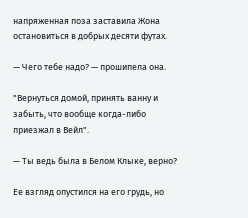напряженная поза заставила Жона остановиться в добрых десяти футах.

— Чего тебе надо? — прошипела она.

"Вернуться домой, принять ванну и забыть, что вообще когда-либо приезжал в Вейл".

— Ты ведь была в Белом Клыке, верно?

Ее взгляд опустился на его грудь, но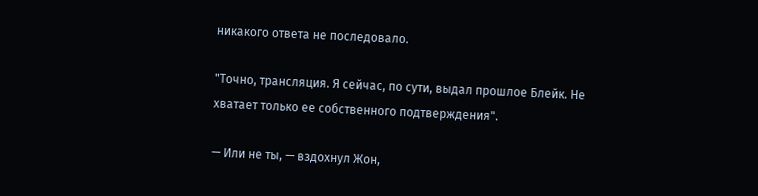никакого ответа не последовало.

"Точно, трансляция. Я сейчас, по сути, выдал прошлое Блейк. Не хватает только ее собственного подтверждения".

— Или не ты, — вздохнул Жон,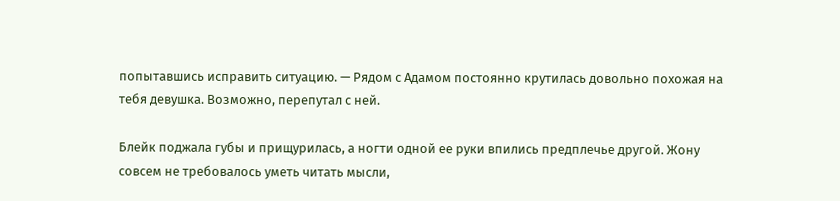попытавшись исправить ситуацию. — Рядом с Адамом постоянно крутилась довольно похожая на тебя девушка. Возможно, перепутал с ней.

Блейк поджала губы и прищурилась, а ногти одной ее руки впились предплечье другой. Жону совсем не требовалось уметь читать мысли,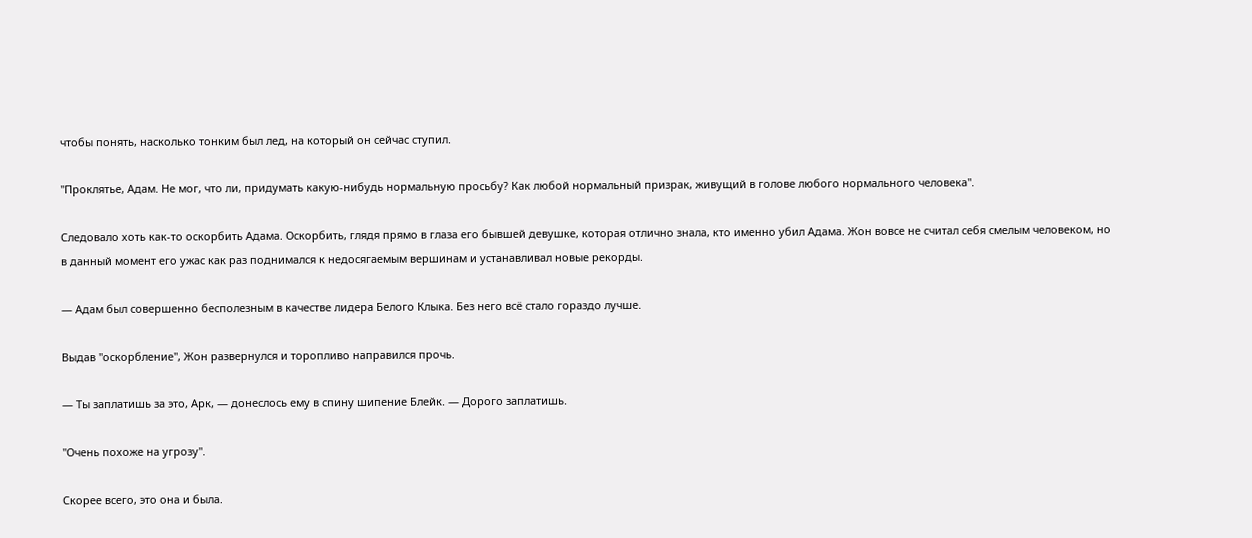чтобы понять, насколько тонким был лед, на который он сейчас ступил.

"Проклятье, Адам. Не мог, что ли, придумать какую-нибудь нормальную просьбу? Как любой нормальный призрак, живущий в голове любого нормального человека".

Следовало хоть как-то оскорбить Адама. Оскорбить, глядя прямо в глаза его бывшей девушке, которая отлично знала, кто именно убил Адама. Жон вовсе не считал себя смелым человеком, но в данный момент его ужас как раз поднимался к недосягаемым вершинам и устанавливал новые рекорды.

— Адам был совершенно бесполезным в качестве лидера Белого Клыка. Без него всё стало гораздо лучше.

Выдав "оскорбление", Жон развернулся и торопливо направился прочь.

— Ты заплатишь за это, Арк, — донеслось ему в спину шипение Блейк. — Дорого заплатишь.

"Очень похоже на угрозу".

Скорее всего, это она и была.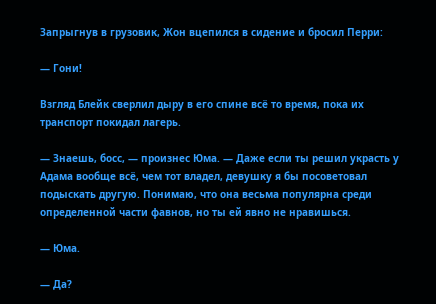Запрыгнув в грузовик, Жон вцепился в сидение и бросил Перри:

— Гони!

Взгляд Блейк сверлил дыру в его спине всё то время, пока их транспорт покидал лагерь.

— Знаешь, босс, — произнес Юма. — Даже если ты решил украсть у Адама вообще всё, чем тот владел, девушку я бы посоветовал подыскать другую. Понимаю, что она весьма популярна среди определенной части фавнов, но ты ей явно не нравишься.

— Юма.

— Да?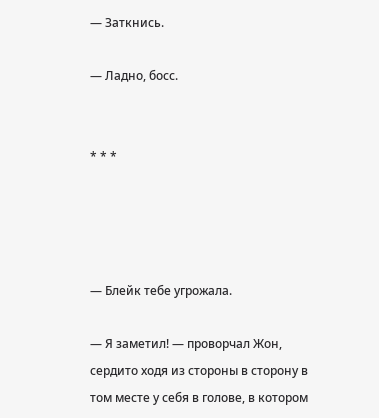— Заткнись.

— Ладно, босс.


* * *




— Блейк тебе угрожала.

— Я заметил! — проворчал Жон, сердито ходя из стороны в сторону в том месте у себя в голове, в котором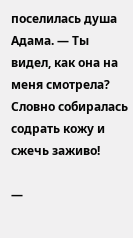поселилась душа Адама. — Ты видел, как она на меня смотрела? Словно собиралась содрать кожу и сжечь заживо!

—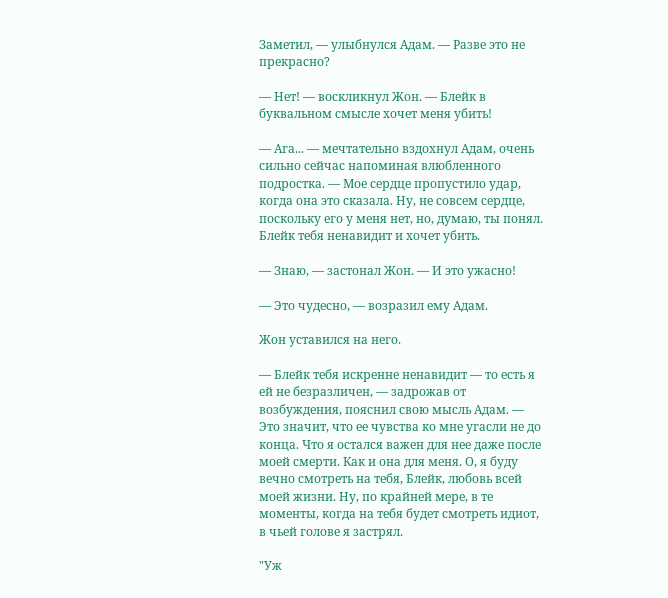Заметил, — улыбнулся Адам. — Разве это не прекрасно?

— Нет! — воскликнул Жон. — Блейк в буквальном смысле хочет меня убить!

— Ага... — мечтательно вздохнул Адам, очень сильно сейчас напоминая влюбленного подростка. — Мое сердце пропустило удар, когда она это сказала. Ну, не совсем сердце, поскольку его у меня нет, но, думаю, ты понял. Блейк тебя ненавидит и хочет убить.

— Знаю, — застонал Жон. — И это ужасно!

— Это чудесно, — возразил ему Адам.

Жон уставился на него.

— Блейк тебя искренне ненавидит — то есть я ей не безразличен, — задрожав от возбуждения, пояснил свою мысль Адам. — Это значит, что ее чувства ко мне угасли не до конца. Что я остался важен для нее даже после моей смерти. Как и она для меня. О, я буду вечно смотреть на тебя, Блейк, любовь всей моей жизни. Ну, по крайней мере, в те моменты, когда на тебя будет смотреть идиот, в чьей голове я застрял.

"Уж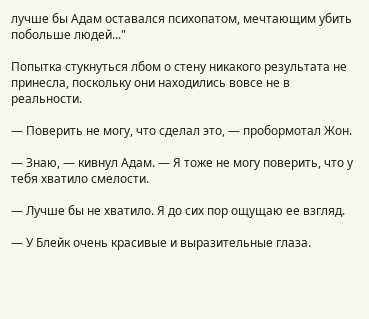лучше бы Адам оставался психопатом, мечтающим убить побольше людей..."

Попытка стукнуться лбом о стену никакого результата не принесла, поскольку они находились вовсе не в реальности.

— Поверить не могу, что сделал это, — пробормотал Жон.

— Знаю, — кивнул Адам. — Я тоже не могу поверить, что у тебя хватило смелости.

— Лучше бы не хватило. Я до сих пор ощущаю ее взгляд.

— У Блейк очень красивые и выразительные глаза.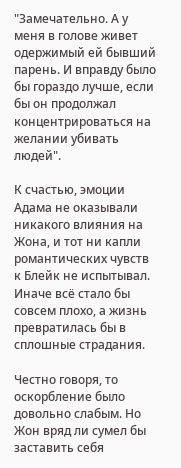"Замечательно. А у меня в голове живет одержимый ей бывший парень. И вправду было бы гораздо лучше, если бы он продолжал концентрироваться на желании убивать людей".

К счастью, эмоции Адама не оказывали никакого влияния на Жона, и тот ни капли романтических чувств к Блейк не испытывал. Иначе всё стало бы совсем плохо, а жизнь превратилась бы в сплошные страдания.

Честно говоря, то оскорбление было довольно слабым. Но Жон вряд ли сумел бы заставить себя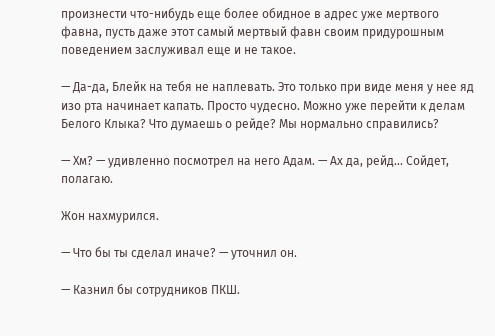произнести что-нибудь еще более обидное в адрес уже мертвого фавна, пусть даже этот самый мертвый фавн своим придурошным поведением заслуживал еще и не такое.

— Да-да, Блейк на тебя не наплевать. Это только при виде меня у нее яд изо рта начинает капать. Просто чудесно. Можно уже перейти к делам Белого Клыка? Что думаешь о рейде? Мы нормально справились?

— Хм? — удивленно посмотрел на него Адам. — Ах да, рейд... Сойдет, полагаю.

Жон нахмурился.

— Что бы ты сделал иначе? — уточнил он.

— Казнил бы сотрудников ПКШ.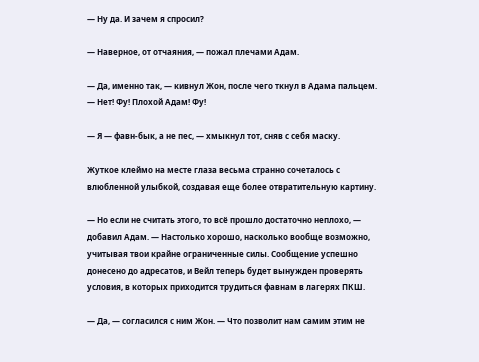— Ну да. И зачем я спросил?

— Наверное, от отчаяния, — пожал плечами Адам.

— Да, именно так, — кивнул Жон, после чего ткнул в Адама пальцем. — Нет! Фу! Плохой Адам! Фу!

— Я — фавн-бык, а не пес, — хмыкнул тот, сняв с себя маску.

Жуткое клеймо на месте глаза весьма странно сочеталось с влюбленной улыбкой, создавая еще более отвратительную картину.

— Но если не считать этого, то всё прошло достаточно неплохо, — добавил Адам. — Настолько хорошо, насколько вообще возможно, учитывая твои крайне ограниченные силы. Сообщение успешно донесено до адресатов, и Вейл теперь будет вынужден проверять условия, в которых приходится трудиться фавнам в лагерях ПКШ.

— Да, — согласился с ним Жон. — Что позволит нам самим этим не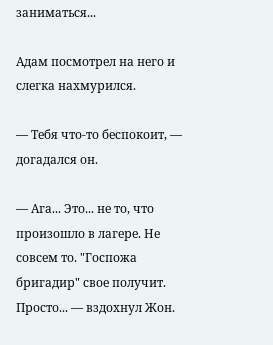заниматься...

Адам посмотрел на него и слегка нахмурился.

— Тебя что-то беспокоит, — догадался он.

— Ага... Это... не то, что произошло в лагере. Не совсем то. "Госпожа бригадир" свое получит. Просто... — вздохнул Жон.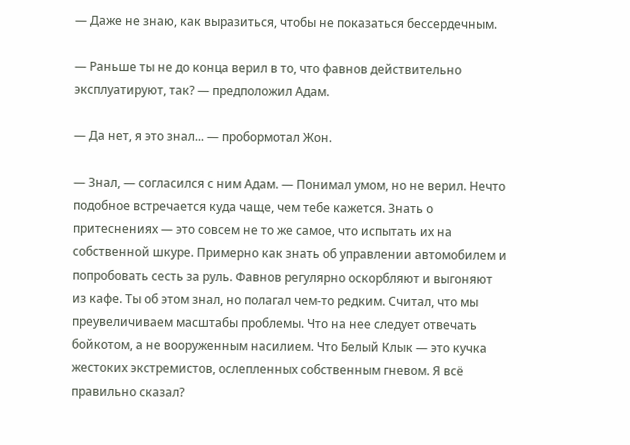— Даже не знаю, как выразиться, чтобы не показаться бессердечным.

— Раньше ты не до конца верил в то, что фавнов действительно эксплуатируют, так? — предположил Адам.

— Да нет, я это знал... — пробормотал Жон.

— Знал, — согласился с ним Адам. — Понимал умом, но не верил. Нечто подобное встречается куда чаще, чем тебе кажется. Знать о притеснениях — это совсем не то же самое, что испытать их на собственной шкуре. Примерно как знать об управлении автомобилем и попробовать сесть за руль. Фавнов регулярно оскорбляют и выгоняют из кафе. Ты об этом знал, но полагал чем-то редким. Считал, что мы преувеличиваем масштабы проблемы. Что на нее следует отвечать бойкотом, а не вооруженным насилием. Что Белый Клык — это кучка жестоких экстремистов, ослепленных собственным гневом. Я всё правильно сказал?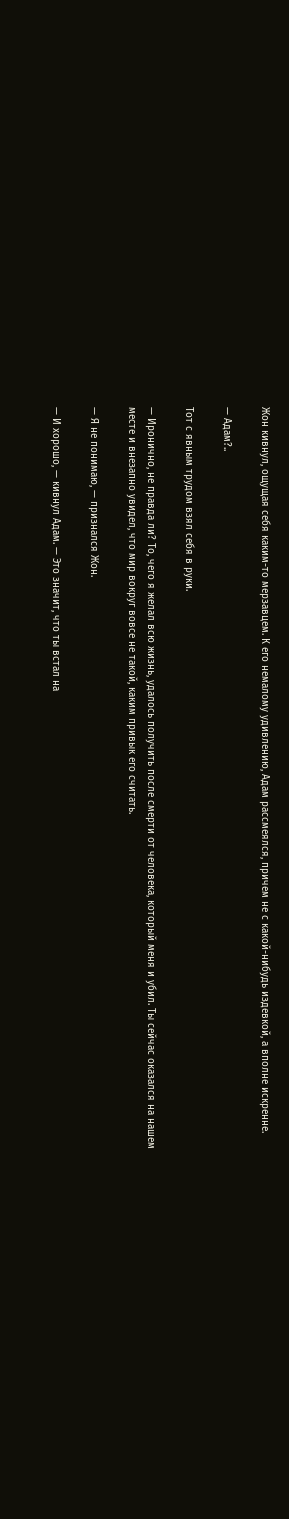Жон кивнул, ощущая себя каким-то мерзавцем. К его немалому удивлению, Адам рассмеялся, причем не с какой-нибудь издевкой, а вполне искренне.

— Адам?..

Тот с явным трудом взял себя в руки.

— Иронично, не правда ли? То, чего я желал всю жизнь, удалось получить после смерти от человека, который меня и убил. Ты сейчас оказался на нашем месте и внезапно увидел, что мир вокруг вовсе не такой, каким привык его считать.

— Я не понимаю, — признался Жон.

— И хорошо, — кивнул Адам. — Это значит, что ты встал на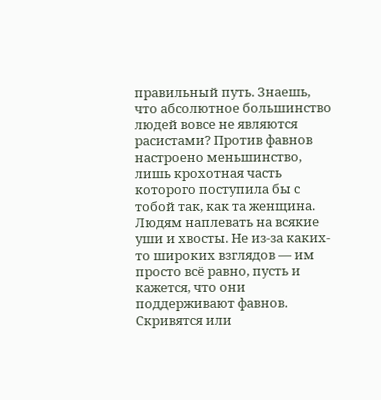правильный путь. Знаешь, что абсолютное большинство людей вовсе не являются расистами? Против фавнов настроено меньшинство, лишь крохотная часть которого поступила бы с тобой так, как та женщина. Людям наплевать на всякие уши и хвосты. Не из-за каких-то широких взглядов — им просто всё равно, пусть и кажется, что они поддерживают фавнов. Скривятся или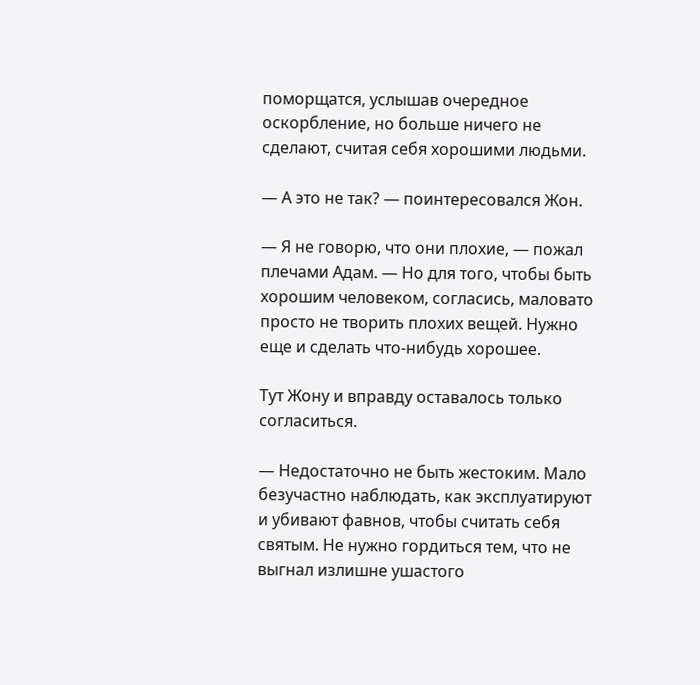поморщатся, услышав очередное оскорбление, но больше ничего не сделают, считая себя хорошими людьми.

— А это не так? — поинтересовался Жон.

— Я не говорю, что они плохие, — пожал плечами Адам. — Но для того, чтобы быть хорошим человеком, согласись, маловато просто не творить плохих вещей. Нужно еще и сделать что-нибудь хорошее.

Тут Жону и вправду оставалось только согласиться.

— Недостаточно не быть жестоким. Мало безучастно наблюдать, как эксплуатируют и убивают фавнов, чтобы считать себя святым. Не нужно гордиться тем, что не выгнал излишне ушастого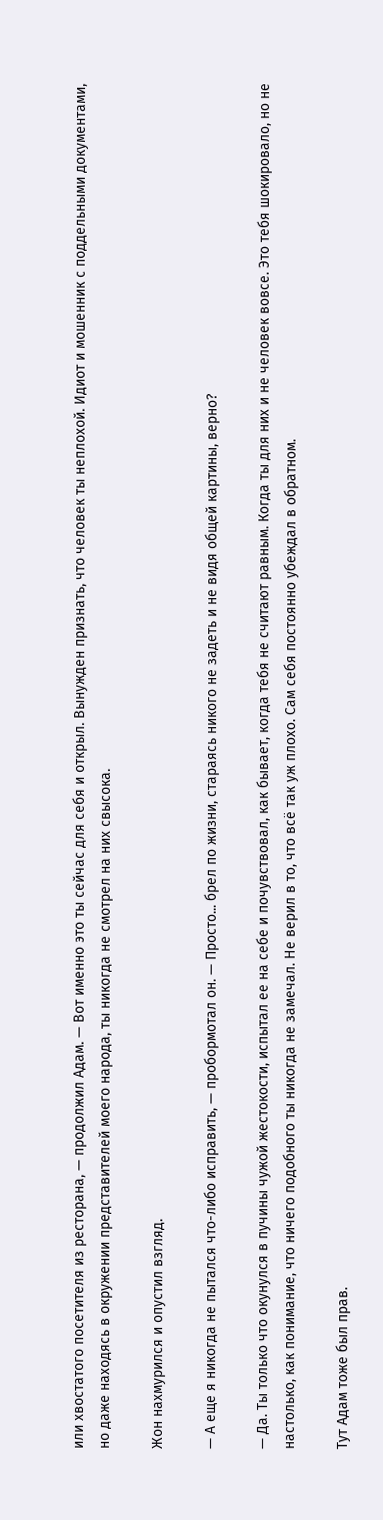или хвостатого посетителя из ресторана, — продолжил Адам. — Вот именно это ты сейчас для себя и открыл. Вынужден признать, что человек ты неплохой. Идиот и мошенник с поддельными документами, но даже находясь в окружении представителей моего народа, ты никогда не смотрел на них свысока.

Жон нахмурился и опустил взгляд.

— А еще я никогда не пытался что-либо исправить, — пробормотал он. — Просто... брел по жизни, стараясь никого не задеть и не видя общей картины, верно?

— Да. Ты только что окунулся в пучины чужой жестокости, испытал ее на себе и почувствовал, как бывает, когда тебя не считают равным. Когда ты для них и не человек вовсе. Это тебя шокировало, но не настолько, как понимание, что ничего подобного ты никогда не замечал. Не верил в то, что всё так уж плохо. Сам себя постоянно убеждал в обратном.

Тут Адам тоже был прав.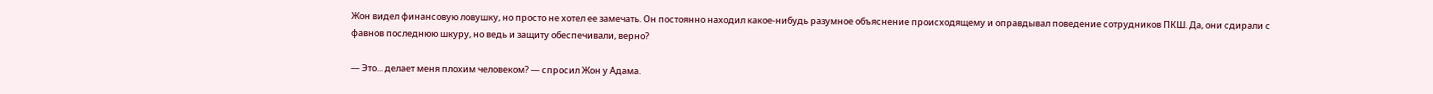Жон видел финансовую ловушку, но просто не хотел ее замечать. Он постоянно находил какое-нибудь разумное объяснение происходящему и оправдывал поведение сотрудников ПКШ. Да, они сдирали с фавнов последнюю шкуру, но ведь и защиту обеспечивали, верно?

— Это... делает меня плохим человеком? — спросил Жон у Адама.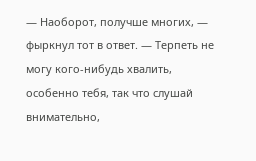— Наоборот, получше многих, — фыркнул тот в ответ. — Терпеть не могу кого-нибудь хвалить, особенно тебя, так что слушай внимательно,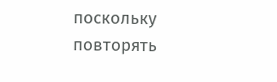поскольку повторять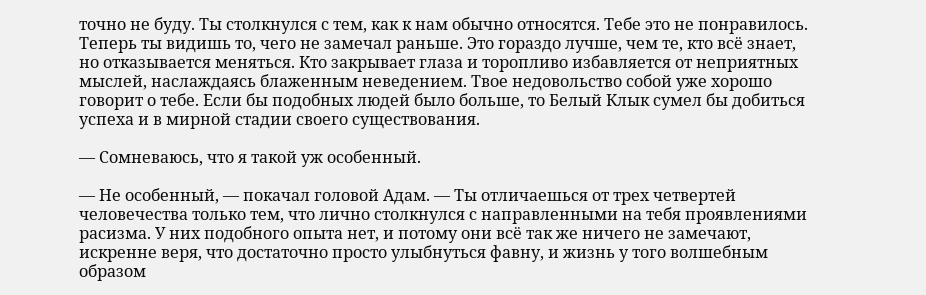точно не буду. Ты столкнулся с тем, как к нам обычно относятся. Тебе это не понравилось. Теперь ты видишь то, чего не замечал раньше. Это гораздо лучше, чем те, кто всё знает, но отказывается меняться. Кто закрывает глаза и торопливо избавляется от неприятных мыслей, наслаждаясь блаженным неведением. Твое недовольство собой уже хорошо говорит о тебе. Если бы подобных людей было больше, то Белый Клык сумел бы добиться успеха и в мирной стадии своего существования.

— Сомневаюсь, что я такой уж особенный.

— Не особенный, — покачал головой Адам. — Ты отличаешься от трех четвертей человечества только тем, что лично столкнулся с направленными на тебя проявлениями расизма. У них подобного опыта нет, и потому они всё так же ничего не замечают, искренне веря, что достаточно просто улыбнуться фавну, и жизнь у того волшебным образом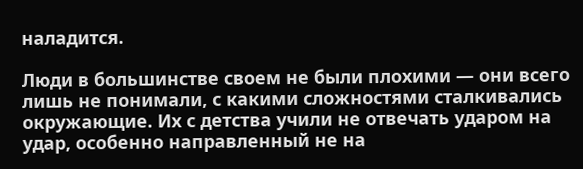наладится.

Люди в большинстве своем не были плохими — они всего лишь не понимали, с какими сложностями сталкивались окружающие. Их с детства учили не отвечать ударом на удар, особенно направленный не на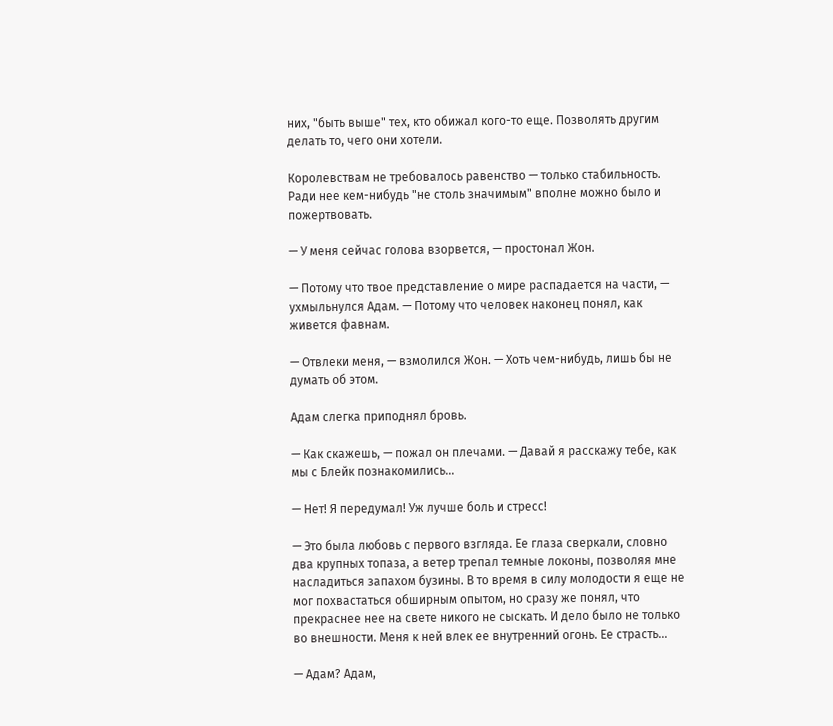них, "быть выше" тех, кто обижал кого-то еще. Позволять другим делать то, чего они хотели.

Королевствам не требовалось равенство — только стабильность. Ради нее кем-нибудь "не столь значимым" вполне можно было и пожертвовать.

— У меня сейчас голова взорвется, — простонал Жон.

— Потому что твое представление о мире распадается на части, — ухмыльнулся Адам. — Потому что человек наконец понял, как живется фавнам.

— Отвлеки меня, — взмолился Жон. — Хоть чем-нибудь, лишь бы не думать об этом.

Адам слегка приподнял бровь.

— Как скажешь, — пожал он плечами. — Давай я расскажу тебе, как мы с Блейк познакомились...

— Нет! Я передумал! Уж лучше боль и стресс!

— Это была любовь с первого взгляда. Ее глаза сверкали, словно два крупных топаза, а ветер трепал темные локоны, позволяя мне насладиться запахом бузины. В то время в силу молодости я еще не мог похвастаться обширным опытом, но сразу же понял, что прекраснее нее на свете никого не сыскать. И дело было не только во внешности. Меня к ней влек ее внутренний огонь. Ее страсть...

— Адам? Адам,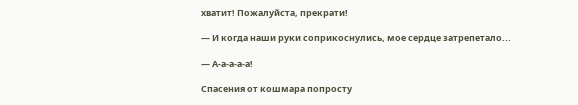хватит! Пожалуйста, прекрати!

— И когда наши руки соприкоснулись, мое сердце затрепетало...

— А-а-а-а-а!

Спасения от кошмара попросту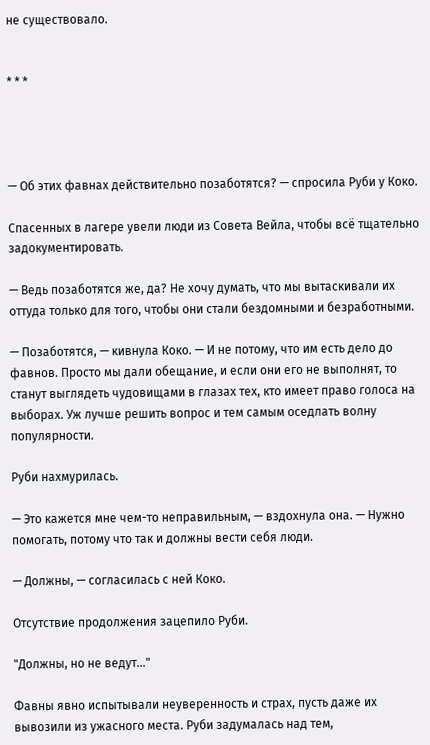не существовало.


* * *




— Об этих фавнах действительно позаботятся? — спросила Руби у Коко.

Спасенных в лагере увели люди из Совета Вейла, чтобы всё тщательно задокументировать.

— Ведь позаботятся же, да? Не хочу думать, что мы вытаскивали их оттуда только для того, чтобы они стали бездомными и безработными.

— Позаботятся, — кивнула Коко. — И не потому, что им есть дело до фавнов. Просто мы дали обещание, и если они его не выполнят, то станут выглядеть чудовищами в глазах тех, кто имеет право голоса на выборах. Уж лучше решить вопрос и тем самым оседлать волну популярности.

Руби нахмурилась.

— Это кажется мне чем-то неправильным, — вздохнула она. — Нужно помогать, потому что так и должны вести себя люди.

— Должны, — согласилась с ней Коко.

Отсутствие продолжения зацепило Руби.

"Должны, но не ведут..."

Фавны явно испытывали неуверенность и страх, пусть даже их вывозили из ужасного места. Руби задумалась над тем,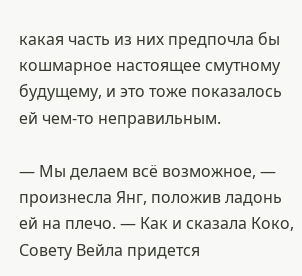какая часть из них предпочла бы кошмарное настоящее смутному будущему, и это тоже показалось ей чем-то неправильным.

— Мы делаем всё возможное, — произнесла Янг, положив ладонь ей на плечо. — Как и сказала Коко, Совету Вейла придется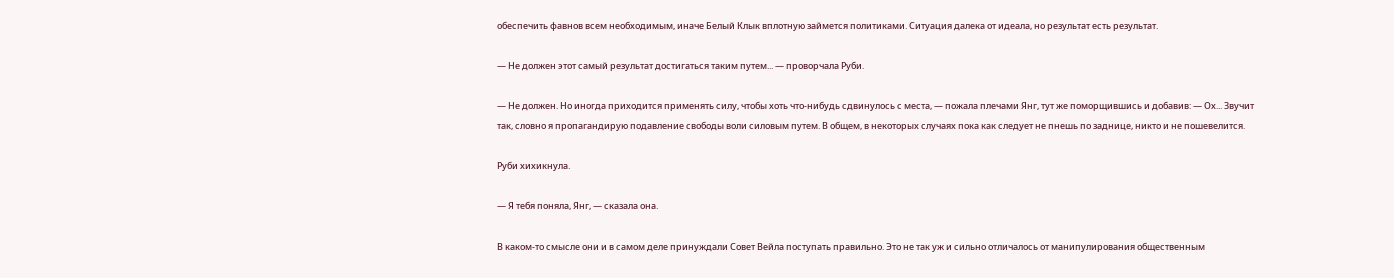обеспечить фавнов всем необходимым, иначе Белый Клык вплотную займется политиками. Ситуация далека от идеала, но результат есть результат.

— Не должен этот самый результат достигаться таким путем... — проворчала Руби.

— Не должен. Но иногда приходится применять силу, чтобы хоть что-нибудь сдвинулось с места, — пожала плечами Янг, тут же поморщившись и добавив: — Ох... Звучит так, словно я пропагандирую подавление свободы воли силовым путем. В общем, в некоторых случаях пока как следует не пнешь по заднице, никто и не пошевелится.

Руби хихикнула.

— Я тебя поняла, Янг, — сказала она.

В каком-то смысле они и в самом деле принуждали Совет Вейла поступать правильно. Это не так уж и сильно отличалось от манипулирования общественным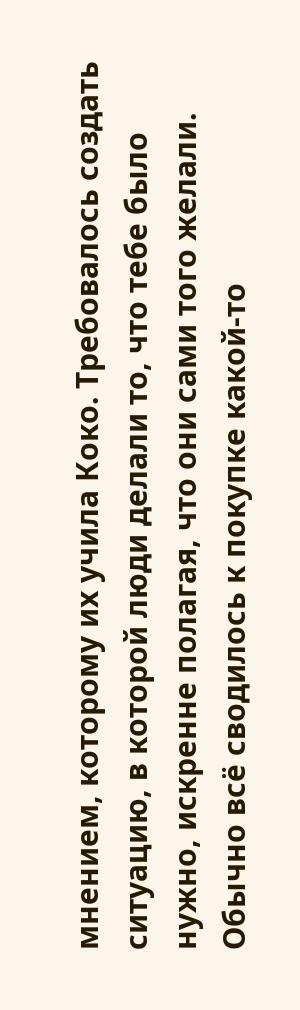мнением, которому их учила Коко. Требовалось создать ситуацию, в которой люди делали то, что тебе было нужно, искренне полагая, что они сами того желали. Обычно всё сводилось к покупке какой-то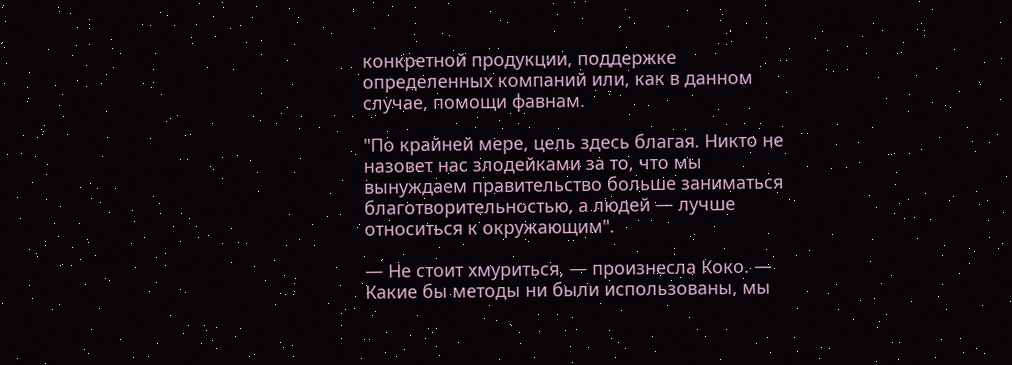конкретной продукции, поддержке определенных компаний или, как в данном случае, помощи фавнам.

"По крайней мере, цель здесь благая. Никто не назовет нас злодейками за то, что мы вынуждаем правительство больше заниматься благотворительностью, а людей — лучше относиться к окружающим".

— Не стоит хмуриться, — произнесла Коко. — Какие бы методы ни были использованы, мы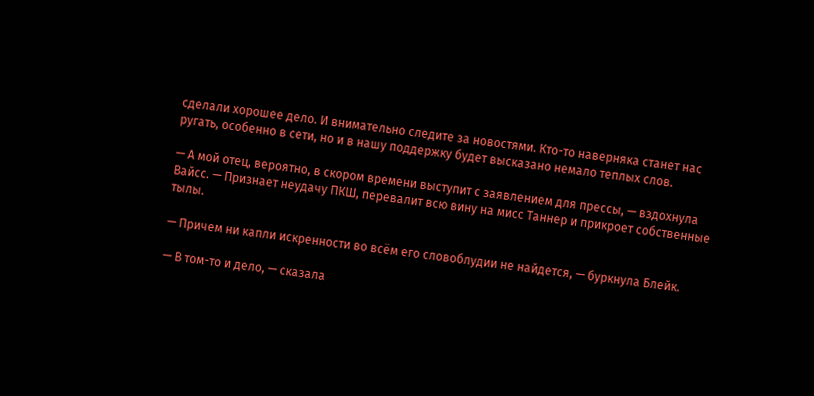сделали хорошее дело. И внимательно следите за новостями. Кто-то наверняка станет нас ругать, особенно в сети, но и в нашу поддержку будет высказано немало теплых слов.

— А мой отец, вероятно, в скором времени выступит с заявлением для прессы, — вздохнула Вайсс. — Признает неудачу ПКШ, перевалит всю вину на мисс Таннер и прикроет собственные тылы.

— Причем ни капли искренности во всём его словоблудии не найдется, — буркнула Блейк.

— В том-то и дело, — сказала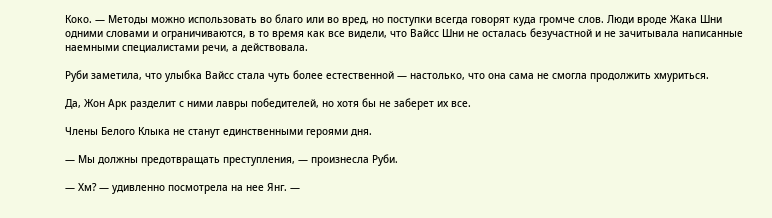Коко. — Методы можно использовать во благо или во вред, но поступки всегда говорят куда громче слов. Люди вроде Жака Шни одними словами и ограничиваются, в то время как все видели, что Вайсс Шни не осталась безучастной и не зачитывала написанные наемными специалистами речи, а действовала.

Руби заметила, что улыбка Вайсс стала чуть более естественной — настолько, что она сама не смогла продолжить хмуриться.

Да, Жон Арк разделит с ними лавры победителей, но хотя бы не заберет их все.

Члены Белого Клыка не станут единственными героями дня.

— Мы должны предотвращать преступления, — произнесла Руби.

— Хм? — удивленно посмотрела на нее Янг. —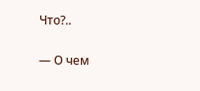Что?..

— О чем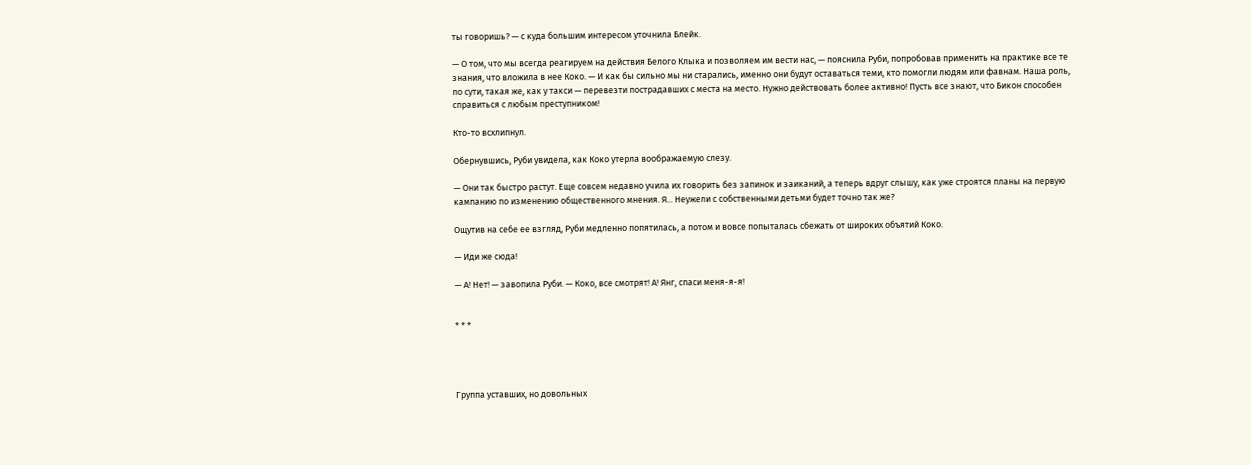ты говоришь? — с куда большим интересом уточнила Блейк.

— О том, что мы всегда реагируем на действия Белого Клыка и позволяем им вести нас, — пояснила Руби, попробовав применить на практике все те знания, что вложила в нее Коко. — И как бы сильно мы ни старались, именно они будут оставаться теми, кто помогли людям или фавнам. Наша роль, по сути, такая же, как у такси — перевезти пострадавших с места на место. Нужно действовать более активно! Пусть все знают, что Бикон способен справиться с любым преступником!

Кто-то всхлипнул.

Обернувшись, Руби увидела, как Коко утерла воображаемую слезу.

— Они так быстро растут. Еще совсем недавно учила их говорить без запинок и заиканий, а теперь вдруг слышу, как уже строятся планы на первую кампанию по изменению общественного мнения. Я... Неужели с собственными детьми будет точно так же?

Ощутив на себе ее взгляд, Руби медленно попятилась, а потом и вовсе попыталась сбежать от широких объятий Коко.

— Иди же сюда!

— А! Нет! — завопила Руби. — Коко, все смотрят! А! Янг, спаси меня-я-я!


* * *




Группа уставших, но довольных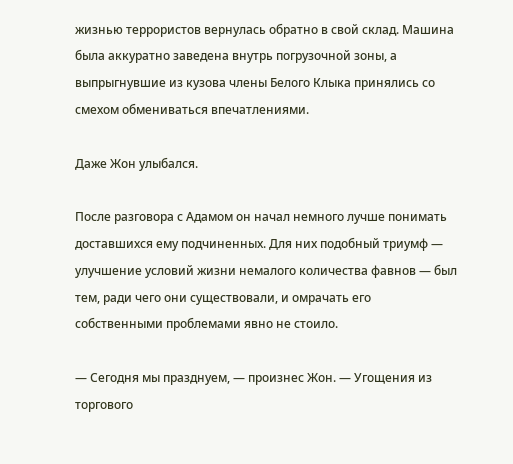жизнью террористов вернулась обратно в свой склад. Машина была аккуратно заведена внутрь погрузочной зоны, а выпрыгнувшие из кузова члены Белого Клыка принялись со смехом обмениваться впечатлениями.

Даже Жон улыбался.

После разговора с Адамом он начал немного лучше понимать доставшихся ему подчиненных. Для них подобный триумф — улучшение условий жизни немалого количества фавнов — был тем, ради чего они существовали, и омрачать его собственными проблемами явно не стоило.

— Сегодня мы празднуем, — произнес Жон. — Угощения из торгового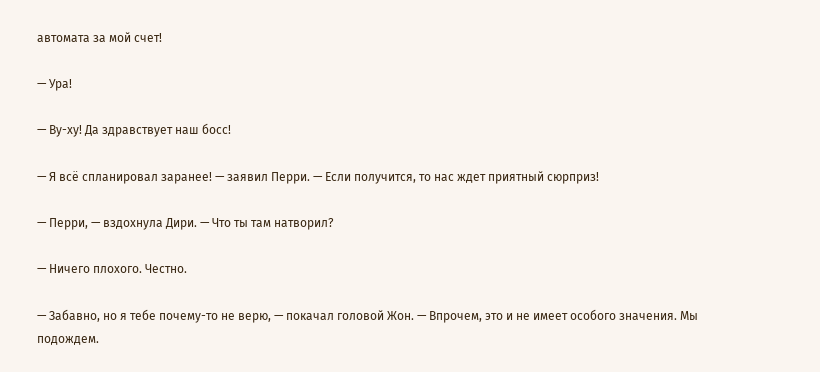автомата за мой счет!

— Ура!

— Ву-ху! Да здравствует наш босс!

— Я всё спланировал заранее! — заявил Перри. — Если получится, то нас ждет приятный сюрприз!

— Перри, — вздохнула Дири. — Что ты там натворил?

— Ничего плохого. Честно.

— Забавно, но я тебе почему-то не верю, — покачал головой Жон. — Впрочем, это и не имеет особого значения. Мы подождем.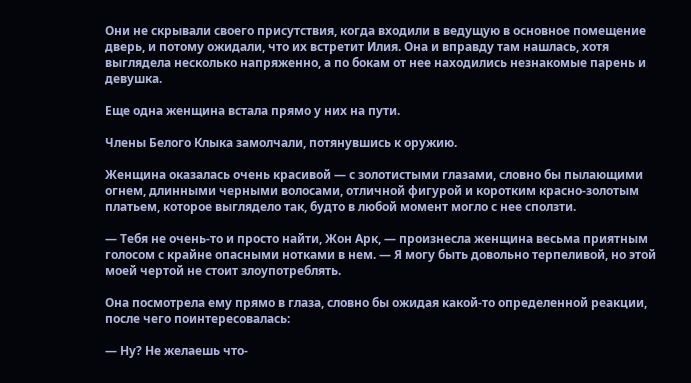Они не скрывали своего присутствия, когда входили в ведущую в основное помещение дверь, и потому ожидали, что их встретит Илия. Она и вправду там нашлась, хотя выглядела несколько напряженно, а по бокам от нее находились незнакомые парень и девушка.

Еще одна женщина встала прямо у них на пути.

Члены Белого Клыка замолчали, потянувшись к оружию.

Женщина оказалась очень красивой — с золотистыми глазами, словно бы пылающими огнем, длинными черными волосами, отличной фигурой и коротким красно-золотым платьем, которое выглядело так, будто в любой момент могло с нее сползти.

— Тебя не очень-то и просто найти, Жон Арк, — произнесла женщина весьма приятным голосом с крайне опасными нотками в нем. — Я могу быть довольно терпеливой, но этой моей чертой не стоит злоупотреблять.

Она посмотрела ему прямо в глаза, словно бы ожидая какой-то определенной реакции, после чего поинтересовалась:

— Ну? Не желаешь что-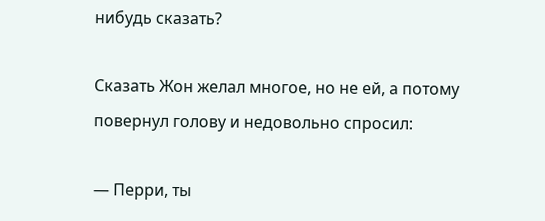нибудь сказать?

Сказать Жон желал многое, но не ей, а потому повернул голову и недовольно спросил:

— Перри, ты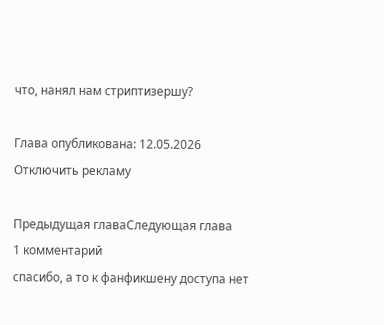что, нанял нам стриптизершу?

Глава опубликована: 12.05.2026
Отключить рекламу

Предыдущая главаСледующая глава
1 комментарий
спасибо, а то к фанфикшену доступа нет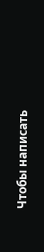Чтобы написать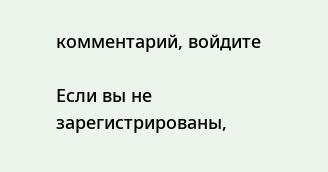комментарий, войдите

Если вы не зарегистрированы,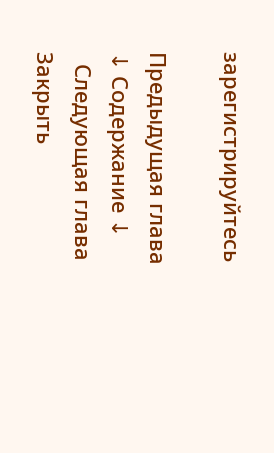зарегистрируйтесь

Предыдущая глава
↓ Содержание ↓
  Следующая глава
Закрыть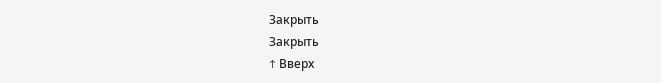Закрыть
Закрыть
↑ Вверх